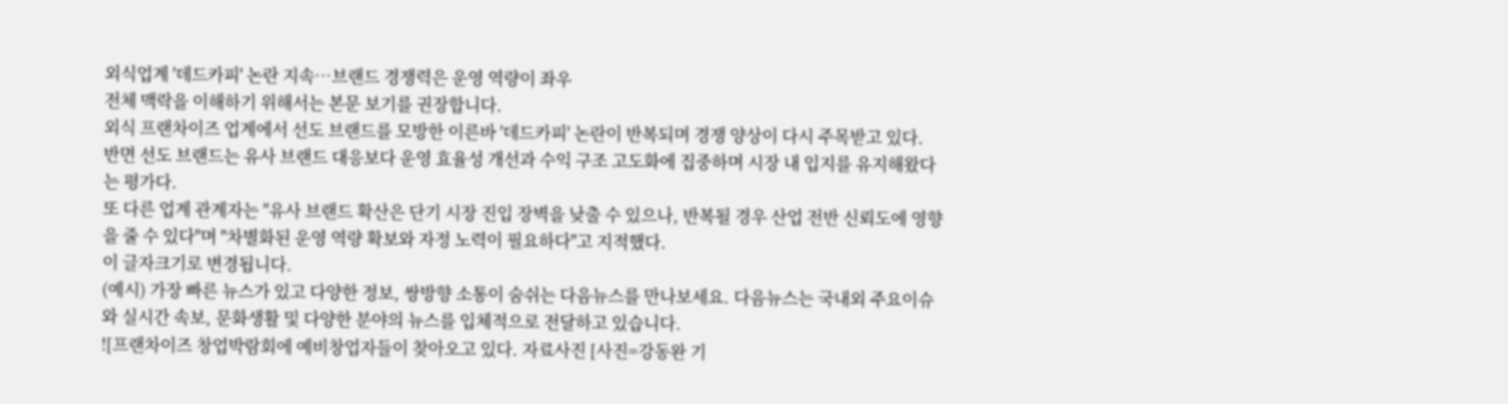외식업계 '데드카피' 논란 지속…브랜드 경쟁력은 운영 역량이 좌우
전체 맥락을 이해하기 위해서는 본문 보기를 권장합니다.
외식 프랜차이즈 업계에서 선도 브랜드를 모방한 이른바 '데드카피' 논란이 반복되며 경쟁 양상이 다시 주목받고 있다.
반면 선도 브랜드는 유사 브랜드 대응보다 운영 효율성 개선과 수익 구조 고도화에 집중하며 시장 내 입지를 유지해왔다는 평가다.
또 다른 업계 관계자는 "유사 브랜드 확산은 단기 시장 진입 장벽을 낮출 수 있으나, 반복될 경우 산업 전반 신뢰도에 영향을 줄 수 있다"며 "차별화된 운영 역량 확보와 자정 노력이 필요하다"고 지적했다.
이 글자크기로 변경됩니다.
(예시) 가장 빠른 뉴스가 있고 다양한 정보, 쌍방향 소통이 숨쉬는 다음뉴스를 만나보세요. 다음뉴스는 국내외 주요이슈와 실시간 속보, 문화생활 및 다양한 분야의 뉴스를 입체적으로 전달하고 있습니다.
![프랜차이즈 창업박람회에 예비창업자들이 찾아오고 있다. 자료사진 [사진=강동완 기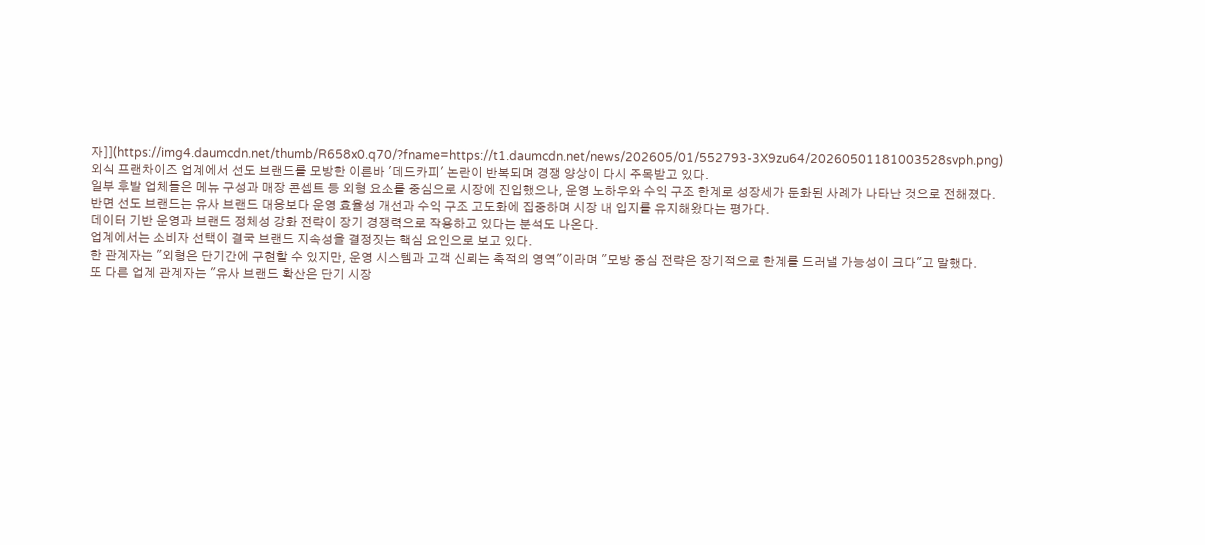자]](https://img4.daumcdn.net/thumb/R658x0.q70/?fname=https://t1.daumcdn.net/news/202605/01/552793-3X9zu64/20260501181003528svph.png)
외식 프랜차이즈 업계에서 선도 브랜드를 모방한 이른바 '데드카피' 논란이 반복되며 경쟁 양상이 다시 주목받고 있다.
일부 후발 업체들은 메뉴 구성과 매장 콘셉트 등 외형 요소를 중심으로 시장에 진입했으나, 운영 노하우와 수익 구조 한계로 성장세가 둔화된 사례가 나타난 것으로 전해졌다.
반면 선도 브랜드는 유사 브랜드 대응보다 운영 효율성 개선과 수익 구조 고도화에 집중하며 시장 내 입지를 유지해왔다는 평가다.
데이터 기반 운영과 브랜드 정체성 강화 전략이 장기 경쟁력으로 작용하고 있다는 분석도 나온다.
업계에서는 소비자 선택이 결국 브랜드 지속성을 결정짓는 핵심 요인으로 보고 있다.
한 관계자는 "외형은 단기간에 구현할 수 있지만, 운영 시스템과 고객 신뢰는 축적의 영역"이라며 "모방 중심 전략은 장기적으로 한계를 드러낼 가능성이 크다"고 말했다.
또 다른 업계 관계자는 "유사 브랜드 확산은 단기 시장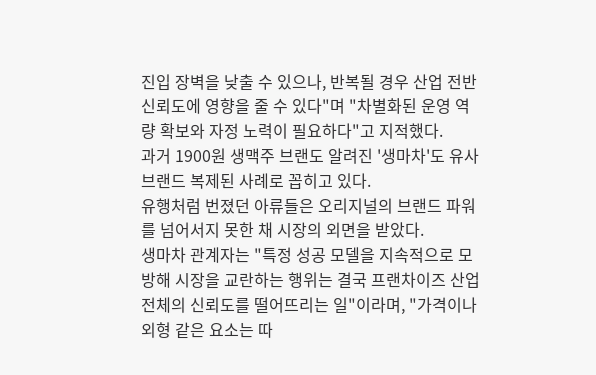진입 장벽을 낮출 수 있으나, 반복될 경우 산업 전반 신뢰도에 영향을 줄 수 있다"며 "차별화된 운영 역량 확보와 자정 노력이 필요하다"고 지적했다.
과거 1900원 생맥주 브랜도 알려진 '생마차'도 유사브랜드 복제된 사례로 꼽히고 있다.
유행처럼 번졌던 아류들은 오리지널의 브랜드 파워를 넘어서지 못한 채 시장의 외면을 받았다.
생마차 관계자는 "특정 성공 모델을 지속적으로 모방해 시장을 교란하는 행위는 결국 프랜차이즈 산업 전체의 신뢰도를 떨어뜨리는 일"이라며, "가격이나 외형 같은 요소는 따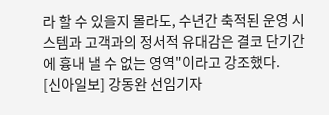라 할 수 있을지 몰라도, 수년간 축적된 운영 시스템과 고객과의 정서적 유대감은 결코 단기간에 흉내 낼 수 없는 영역"이라고 강조했다.
[신아일보] 강동완 선임기자